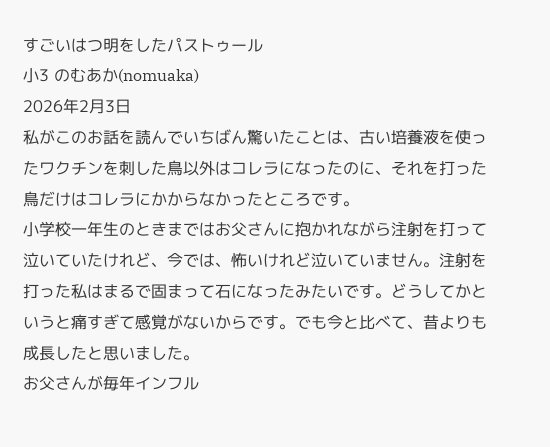すごいはつ明をしたパストゥール
小3 のむあか(nomuaka)
2026年2月3日
私がこのお話を読んでいちばん驚いたことは、古い培養液を使ったワクチンを刺した鳥以外はコレラになったのに、それを打った鳥だけはコレラにかからなかったところです。
小学校一年生のときまではお父さんに抱かれながら注射を打って泣いていたけれど、今では、怖いけれど泣いていません。注射を打った私はまるで固まって石になったみたいです。どうしてかというと痛すぎて感覚がないからです。でも今と比べて、昔よりも成長したと思いました。
お父さんが毎年インフル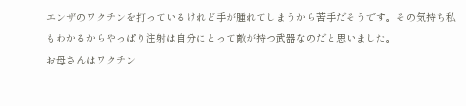エンザのワクチンを打っているけれど手が腫れてしまうから苦手だそうです。その気持ち私もわかるからやっぱり注射は自分にとって敵が持つ武器なのだと思いました。
お母さんはワクチン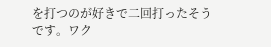を打つのが好きで二回打ったそうです。ワク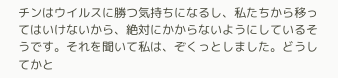チンはウイルスに勝つ気持ちになるし、私たちから移ってはいけないから、絶対にかからないようにしているそうです。それを聞いて私は、ぞくっとしました。どうしてかと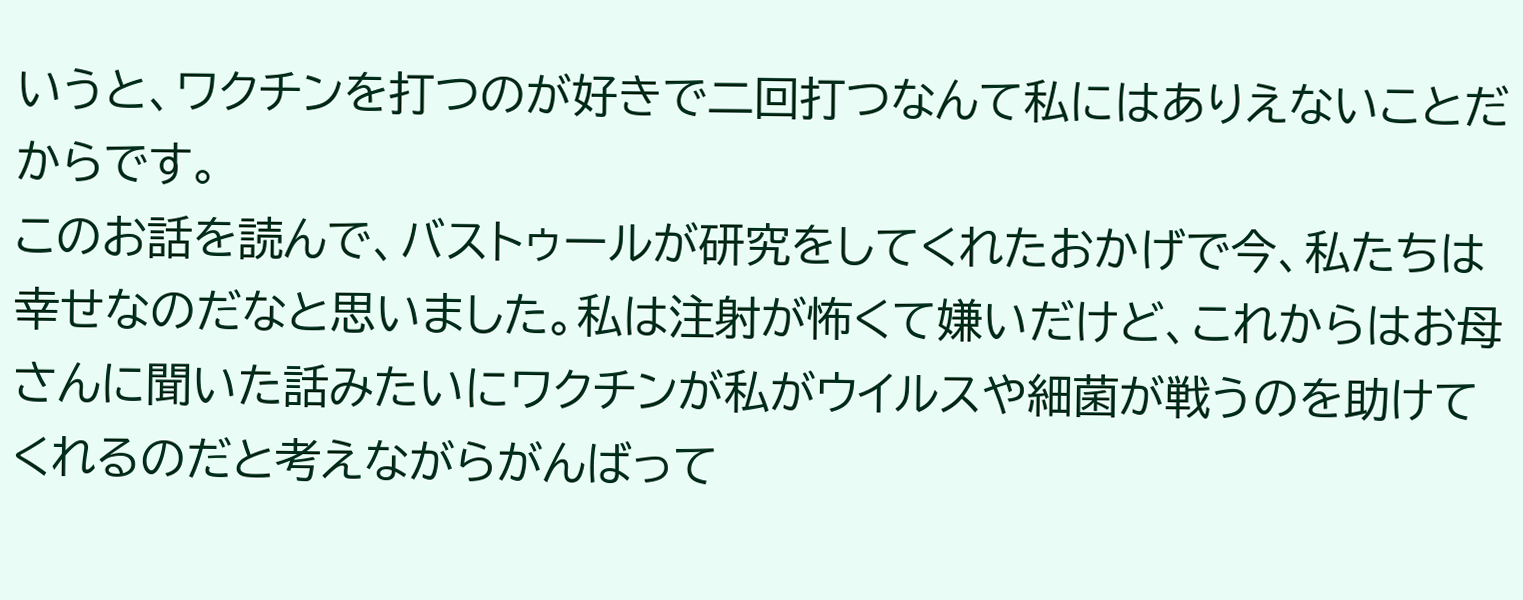いうと、ワクチンを打つのが好きで二回打つなんて私にはありえないことだからです。
このお話を読んで、バストゥールが研究をしてくれたおかげで今、私たちは幸せなのだなと思いました。私は注射が怖くて嫌いだけど、これからはお母さんに聞いた話みたいにワクチンが私がウイルスや細菌が戦うのを助けてくれるのだと考えながらがんばって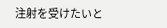注射を受けたいと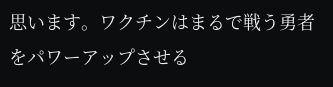思います。ワクチンはまるで戦う勇者をパワーアップさせる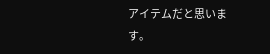アイテムだと思います。